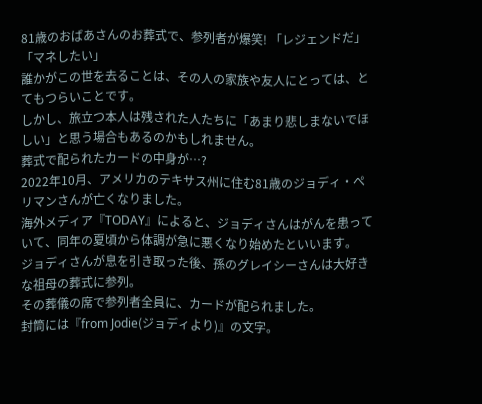81歳のおばあさんのお葬式で、参列者が爆笑! 「レジェンドだ」「マネしたい」
誰かがこの世を去ることは、その人の家族や友人にとっては、とてもつらいことです。
しかし、旅立つ本人は残された人たちに「あまり悲しまないでほしい」と思う場合もあるのかもしれません。
葬式で配られたカードの中身が…?
2022年10月、アメリカのテキサス州に住む81歳のジョディ・ぺリマンさんが亡くなりました。
海外メディア『TODAY』によると、ジョディさんはがんを患っていて、同年の夏頃から体調が急に悪くなり始めたといいます。
ジョディさんが息を引き取った後、孫のグレイシーさんは大好きな祖母の葬式に参列。
その葬儀の席で参列者全員に、カードが配られました。
封筒には『from Jodie(ジョディより)』の文字。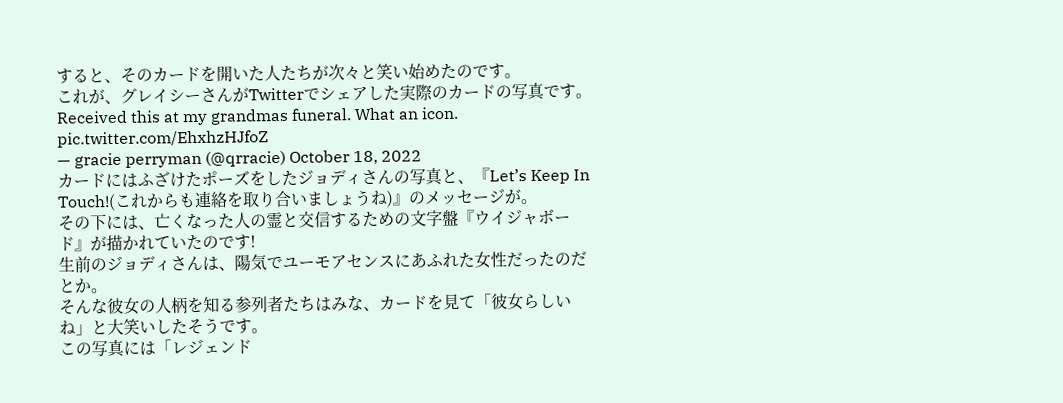すると、そのカードを開いた人たちが次々と笑い始めたのです。
これが、グレイシーさんがTwitterでシェアした実際のカードの写真です。
Received this at my grandmas funeral. What an icon. pic.twitter.com/EhxhzHJfoZ
— gracie perryman (@qrracie) October 18, 2022
カードにはふざけたポーズをしたジョディさんの写真と、『Let’s Keep In Touch!(これからも連絡を取り合いましょうね)』のメッセージが。
その下には、亡くなった人の霊と交信するための文字盤『ウイジャボード』が描かれていたのです!
生前のジョディさんは、陽気でユーモアセンスにあふれた女性だったのだとか。
そんな彼女の人柄を知る参列者たちはみな、カードを見て「彼女らしいね」と大笑いしたそうです。
この写真には「レジェンド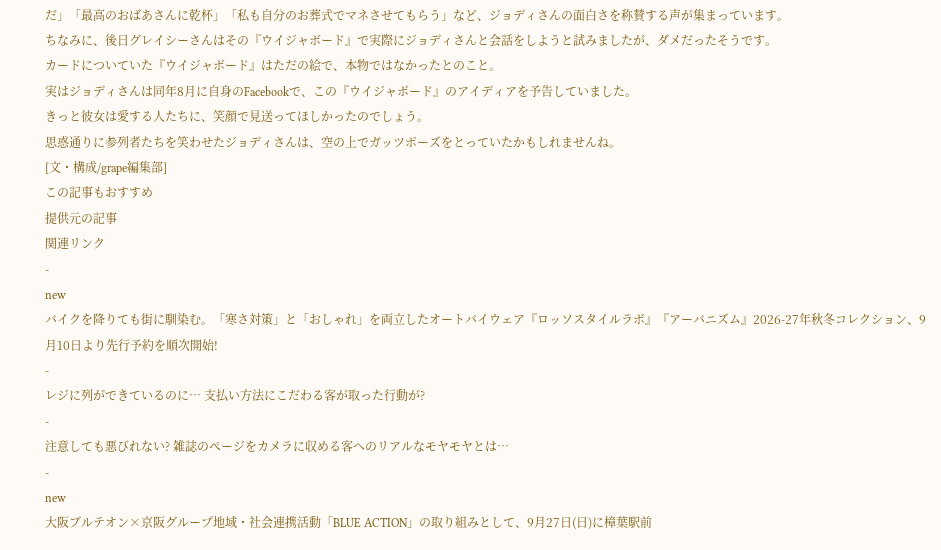だ」「最高のおばあさんに乾杯」「私も自分のお葬式でマネさせてもらう」など、ジョディさんの面白さを称賛する声が集まっています。
ちなみに、後日グレイシーさんはその『ウイジャボード』で実際にジョディさんと会話をしようと試みましたが、ダメだったそうです。
カードについていた『ウイジャボード』はただの絵で、本物ではなかったとのこと。
実はジョディさんは同年8月に自身のFacebookで、この『ウイジャボード』のアイディアを予告していました。
きっと彼女は愛する人たちに、笑顔で見送ってほしかったのでしょう。
思惑通りに参列者たちを笑わせたジョディさんは、空の上でガッツポーズをとっていたかもしれませんね。
[文・構成/grape編集部]
この記事もおすすめ
提供元の記事
関連リンク
-
new
バイクを降りても街に馴染む。「寒さ対策」と「おしゃれ」を両立したオートバイウェア『ロッソスタイルラボ』『アーバニズム』2026-27年秋冬コレクション、9月10日より先行予約を順次開始!
-
レジに列ができているのに… 支払い方法にこだわる客が取った行動が?
-
注意しても悪びれない? 雑誌のぺージをカメラに収める客へのリアルなモヤモヤとは…
-
new
大阪ブルテオン×京阪グループ地域・社会連携活動「BLUE ACTION」の取り組みとして、9月27日(日)に樟葉駅前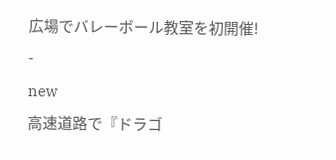広場でバレーボール教室を初開催!
-
new
高速道路で『ドラゴ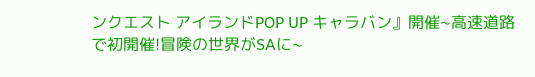ンクエスト アイランドPOP UP キャラバン』開催~高速道路で初開催!冒険の世界がSAに~